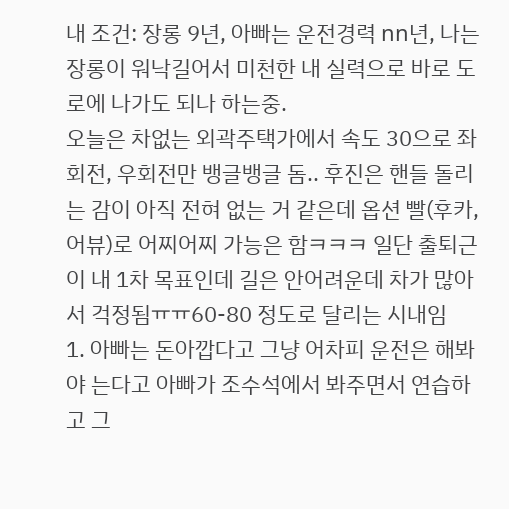내 조건: 장롱 9년, 아빠는 운전경력 nn년, 나는 장롱이 워낙길어서 미천한 내 실력으로 바로 도로에 나가도 되나 하는중.
오늘은 차없는 외곽주택가에서 속도 30으로 좌회전, 우회전만 뱅글뱅글 돔.. 후진은 핸들 돌리는 감이 아직 전혀 없는 거 같은데 옵션 빨(후카, 어뷰)로 어찌어찌 가능은 함ㅋㅋㅋ 일단 출퇴근이 내 1차 목표인데 길은 안어려운데 차가 많아서 걱정됨ㅠㅠ60-80 정도로 달리는 시내임
1. 아빠는 돈아깝다고 그냥 어차피 운전은 해봐야 는다고 아빠가 조수석에서 봐주면서 연습하고 그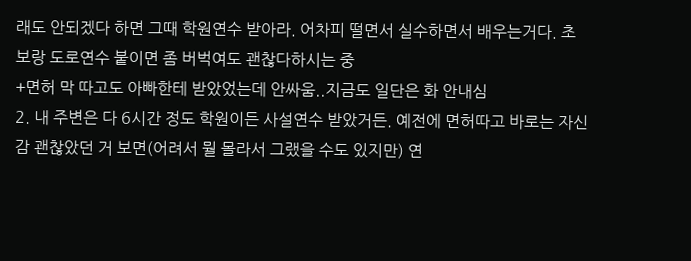래도 안되겠다 하면 그때 학원연수 받아라. 어차피 떨면서 실수하면서 배우는거다. 초보랑 도로연수 붙이면 좀 버벅여도 괜찮다하시는 중
+면허 막 따고도 아빠한테 받았었는데 안싸움..지금도 일단은 화 안내심
2. 내 주변은 다 6시간 정도 학원이든 사설연수 받았거든. 예전에 면허따고 바로는 자신감 괜찮았던 거 보면(어려서 뭘 몰라서 그랬을 수도 있지만) 연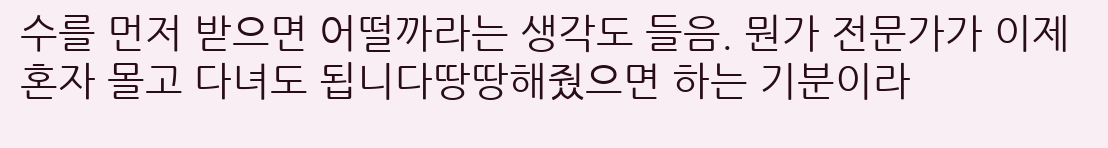수를 먼저 받으면 어떨까라는 생각도 들음. 뭔가 전문가가 이제 혼자 몰고 다녀도 됩니다땅땅해줬으면 하는 기분이라